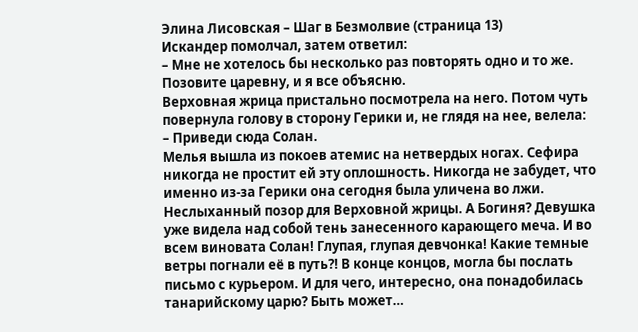Элина Лисовская – Шаг в Безмолвие (страница 13)
Искандер помолчал, затем ответил:
– Мне не хотелось бы несколько раз повторять одно и то же. Позовите царевну, и я все объясню.
Верховная жрица пристально посмотрела на него. Потом чуть повернула голову в сторону Герики и, не глядя на нее, велела:
– Приведи сюда Солан.
Мелья вышла из покоев атемис на нетвердых ногах. Сефира никогда не простит ей эту оплошность. Никогда не забудет, что именно из-за Герики она сегодня была уличена во лжи. Неслыханный позор для Верховной жрицы. А Богиня? Девушка уже видела над собой тень занесенного карающего меча. И во всем виновата Солан! Глупая, глупая девчонка! Какие темные ветры погнали её в путь?! В конце концов, могла бы послать письмо с курьером. И для чего, интересно, она понадобилась танарийскому царю? Быть может…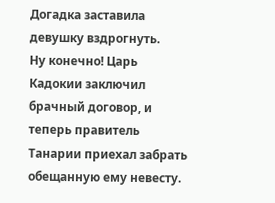Догадка заставила девушку вздрогнуть.
Ну конечно! Царь Кадокии заключил брачный договор, и теперь правитель Танарии приехал забрать обещанную ему невесту.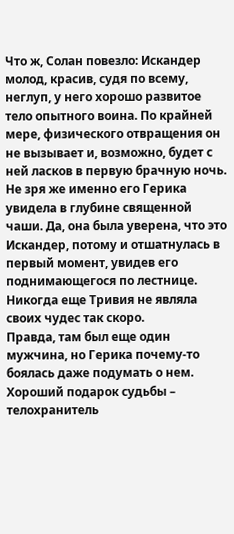Что ж, Солан повезло: Искандер молод, красив, судя по всему, неглуп, у него хорошо развитое тело опытного воина. По крайней мере, физического отвращения он не вызывает и, возможно, будет с ней ласков в первую брачную ночь. Не зря же именно его Герика увидела в глубине священной чаши. Да, она была уверена, что это Искандер, потому и отшатнулась в первый момент, увидев его поднимающегося по лестнице. Никогда еще Тривия не являла своих чудес так скоро.
Правда, там был еще один мужчина, но Герика почему-то боялась даже подумать о нем. Хороший подарок судьбы – телохранитель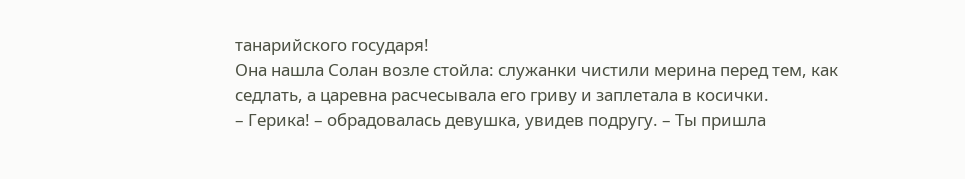танарийского государя!
Она нашла Солан возле стойла: служанки чистили мерина перед тем, как седлать, а царевна расчесывала его гриву и заплетала в косички.
– Герика! – обрадовалась девушка, увидев подругу. – Ты пришла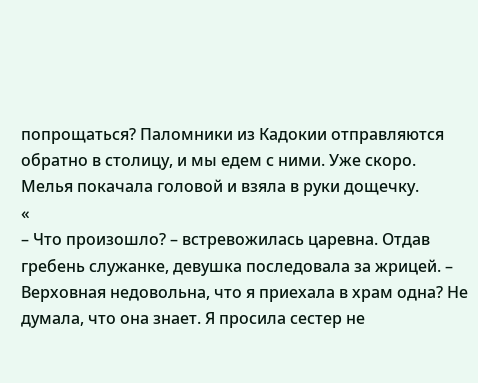попрощаться? Паломники из Кадокии отправляются обратно в столицу, и мы едем с ними. Уже скоро.
Мелья покачала головой и взяла в руки дощечку.
«
– Что произошло? – встревожилась царевна. Отдав гребень служанке, девушка последовала за жрицей. – Верховная недовольна, что я приехала в храм одна? Не думала, что она знает. Я просила сестер не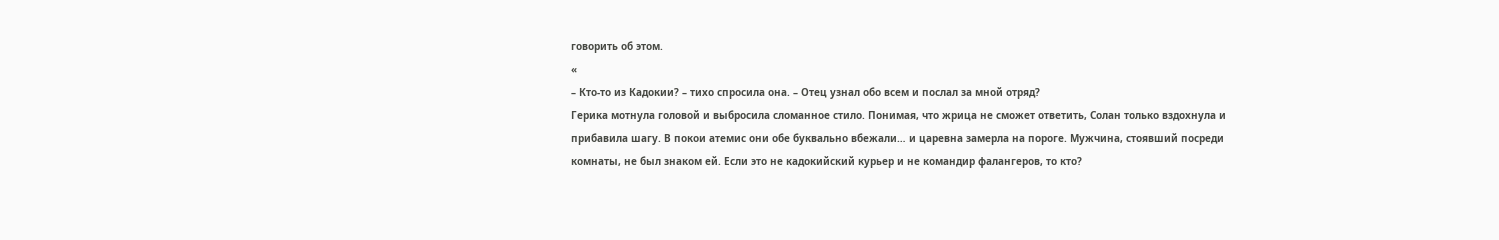говорить об этом.
«
– Кто-то из Кадокии? – тихо спросила она. – Отец узнал обо всем и послал за мной отряд?
Герика мотнула головой и выбросила сломанное стило. Понимая, что жрица не сможет ответить, Солан только вздохнула и прибавила шагу. В покои атемис они обе буквально вбежали… и царевна замерла на пороге. Мужчина, стоявший посреди комнаты, не был знаком ей. Если это не кадокийский курьер и не командир фалангеров, то кто?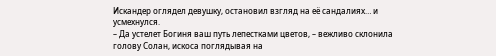Искандер оглядел девушку, остановил взгляд на её сандалиях… и усмехнулся.
– Да устелет Богиня ваш путь лепестками цветов, – вежливо склонила голову Солан, искоса поглядывая на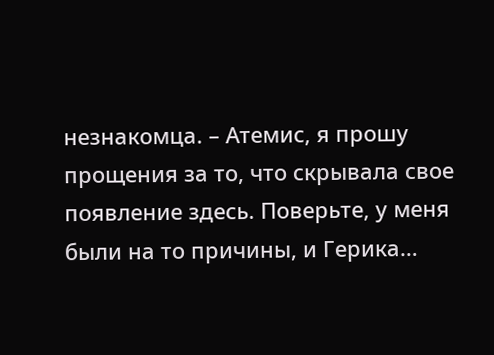незнакомца. – Атемис, я прошу прощения за то, что скрывала свое появление здесь. Поверьте, у меня были на то причины, и Герика…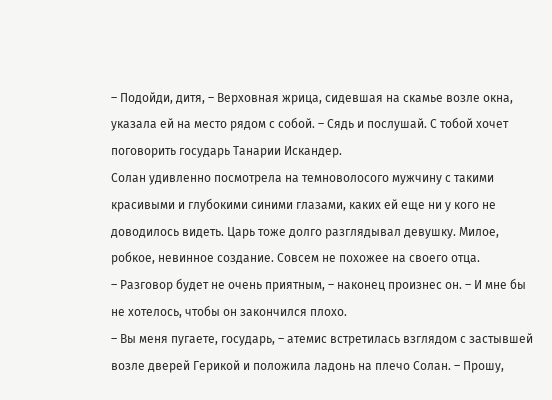– Подойди, дитя, – Верховная жрица, сидевшая на скамье возле окна, указала ей на место рядом с собой. – Сядь и послушай. С тобой хочет поговорить государь Танарии Искандер.
Солан удивленно посмотрела на темноволосого мужчину с такими красивыми и глубокими синими глазами, каких ей еще ни у кого не доводилось видеть. Царь тоже долго разглядывал девушку. Милое, робкое, невинное создание. Совсем не похожее на своего отца.
– Разговор будет не очень приятным, – наконец произнес он. – И мне бы не хотелось, чтобы он закончился плохо.
– Вы меня пугаете, государь, – атемис встретилась взглядом с застывшей возле дверей Герикой и положила ладонь на плечо Солан. – Прошу,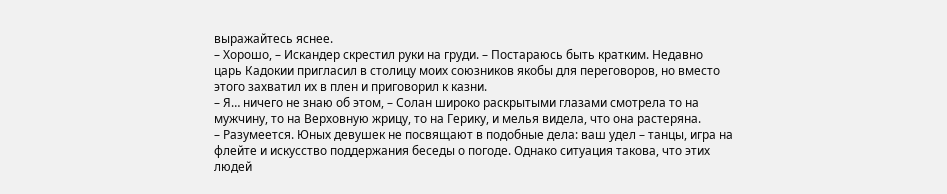выражайтесь яснее.
– Хорошо, – Искандер скрестил руки на груди. – Постараюсь быть кратким. Недавно царь Кадокии пригласил в столицу моих союзников якобы для переговоров, но вместо этого захватил их в плен и приговорил к казни.
– Я… ничего не знаю об этом, – Солан широко раскрытыми глазами смотрела то на мужчину, то на Верховную жрицу, то на Герику, и мелья видела, что она растеряна.
– Разумеется. Юных девушек не посвящают в подобные дела: ваш удел – танцы, игра на флейте и искусство поддержания беседы о погоде. Однако ситуация такова, что этих людей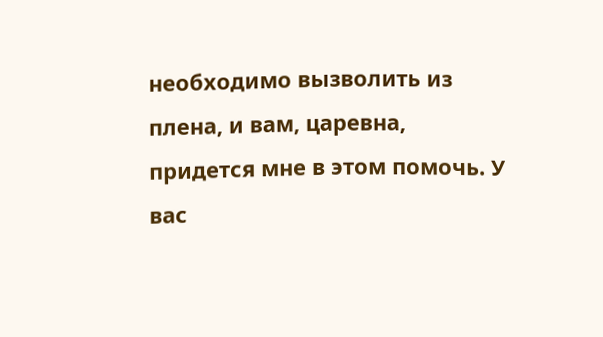необходимо вызволить из плена, и вам, царевна, придется мне в этом помочь. У вас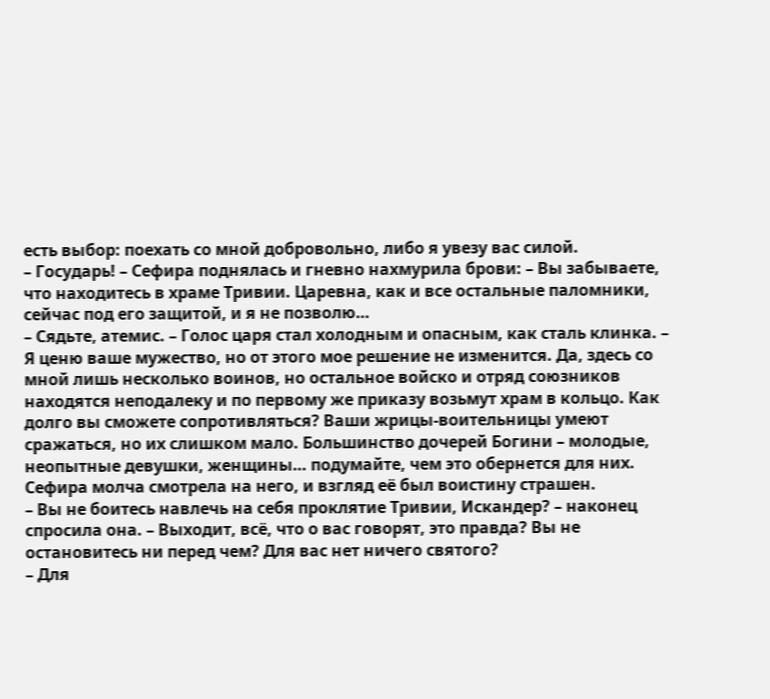есть выбор: поехать со мной добровольно, либо я увезу вас силой.
– Государь! – Сефира поднялась и гневно нахмурила брови: – Вы забываете, что находитесь в храме Тривии. Царевна, как и все остальные паломники, сейчас под его защитой, и я не позволю…
– Сядьте, атемис. – Голос царя стал холодным и опасным, как сталь клинка. – Я ценю ваше мужество, но от этого мое решение не изменится. Да, здесь со мной лишь несколько воинов, но остальное войско и отряд союзников находятся неподалеку и по первому же приказу возьмут храм в кольцо. Как долго вы сможете сопротивляться? Ваши жрицы-воительницы умеют сражаться, но их слишком мало. Большинство дочерей Богини – молодые, неопытные девушки, женщины… подумайте, чем это обернется для них.
Сефира молча смотрела на него, и взгляд её был воистину страшен.
– Вы не боитесь навлечь на себя проклятие Тривии, Искандер? – наконец спросила она. – Выходит, всё, что о вас говорят, это правда? Вы не остановитесь ни перед чем? Для вас нет ничего святого?
– Для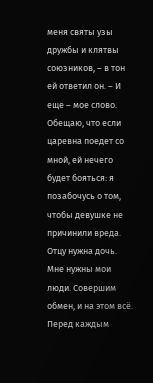меня святы узы дружбы и клятвы союзников, – в тон ей ответил он. – И еще – мое слово. Обещаю, что если царевна поедет со мной, ей нечего будет бояться: я позабочусь о том, чтобы девушке не причинили вреда. Отцу нужна дочь. Мне нужны мои люди. Совершим обмен, и на этом всё.
Перед каждым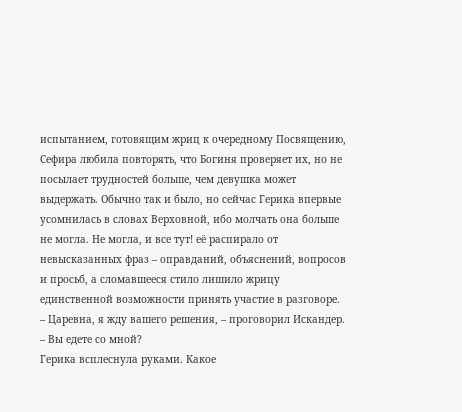испытанием, готовящим жриц к очередному Посвящению, Сефира любила повторять, что Богиня проверяет их, но не посылает трудностей больше, чем девушка может выдержать. Обычно так и было, но сейчас Герика впервые усомнилась в словах Верховной, ибо молчать она больше не могла. Не могла, и все тут! её распирало от невысказанных фраз – оправданий, объяснений, вопросов и просьб, а сломавшееся стило лишило жрицу единственной возможности принять участие в разговоре.
– Царевна, я жду вашего решения, – проговорил Искандер. – Вы едете со мной?
Герика всплеснула руками. Какое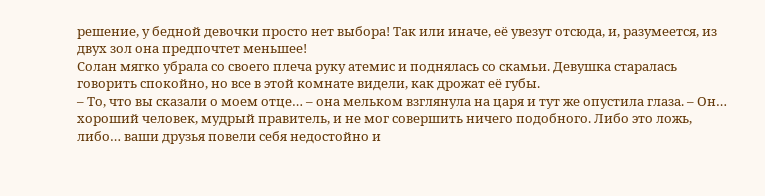решение, у бедной девочки просто нет выбора! Так или иначе, её увезут отсюда, и, разумеется, из двух зол она предпочтет меньшее!
Солан мягко убрала со своего плеча руку атемис и поднялась со скамьи. Девушка старалась говорить спокойно, но все в этой комнате видели, как дрожат её губы.
– То, что вы сказали о моем отце… – она мельком взглянула на царя и тут же опустила глаза. – Он… хороший человек, мудрый правитель, и не мог совершить ничего подобного. Либо это ложь, либо… ваши друзья повели себя недостойно и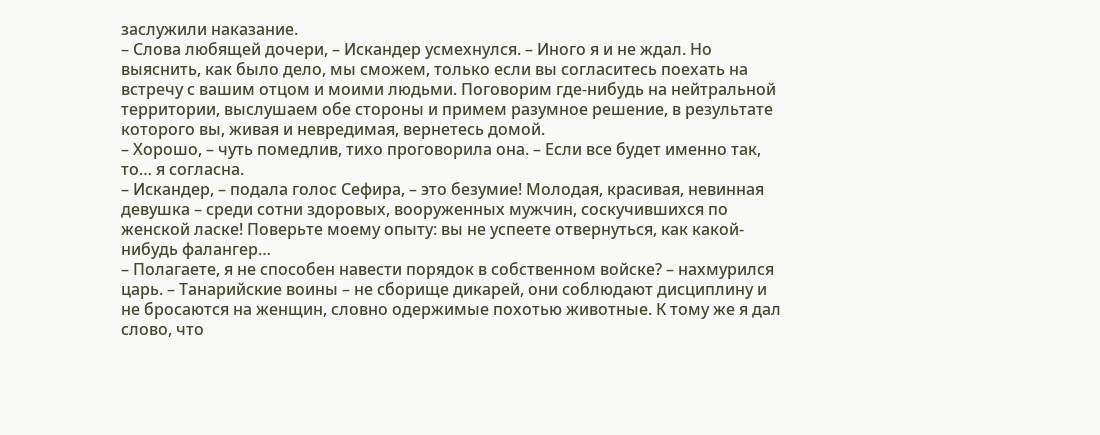заслужили наказание.
– Слова любящей дочери, – Искандер усмехнулся. – Иного я и не ждал. Но выяснить, как было дело, мы сможем, только если вы согласитесь поехать на встречу с вашим отцом и моими людьми. Поговорим где-нибудь на нейтральной территории, выслушаем обе стороны и примем разумное решение, в результате которого вы, живая и невредимая, вернетесь домой.
– Хорошо, – чуть помедлив, тихо проговорила она. – Если все будет именно так, то… я согласна.
– Искандер, – подала голос Сефира, – это безумие! Молодая, красивая, невинная девушка – среди сотни здоровых, вооруженных мужчин, соскучившихся по женской ласке! Поверьте моему опыту: вы не успеете отвернуться, как какой-нибудь фалангер…
– Полагаете, я не способен навести порядок в собственном войске? – нахмурился царь. – Танарийские воины – не сборище дикарей, они соблюдают дисциплину и не бросаются на женщин, словно одержимые похотью животные. К тому же я дал слово, что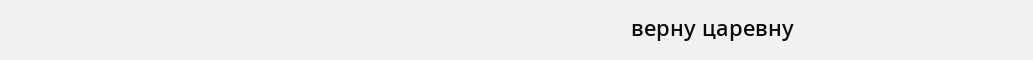верну царевну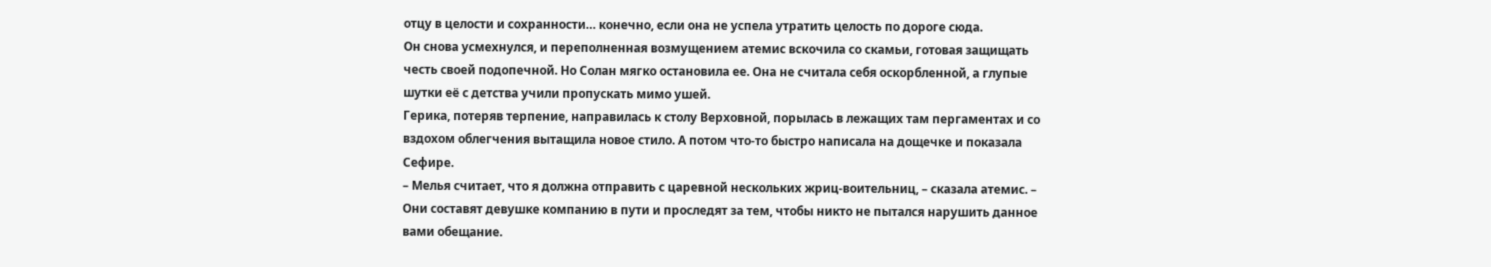отцу в целости и сохранности… конечно, если она не успела утратить целость по дороге сюда.
Он снова усмехнулся, и переполненная возмущением атемис вскочила со скамьи, готовая защищать честь своей подопечной. Но Солан мягко остановила ее. Она не считала себя оскорбленной, а глупые шутки её с детства учили пропускать мимо ушей.
Герика, потеряв терпение, направилась к столу Верховной, порылась в лежащих там пергаментах и со вздохом облегчения вытащила новое стило. А потом что-то быстро написала на дощечке и показала Сефире.
– Мелья считает, что я должна отправить с царевной нескольких жриц-воительниц, – сказала атемис. – Они составят девушке компанию в пути и проследят за тем, чтобы никто не пытался нарушить данное вами обещание.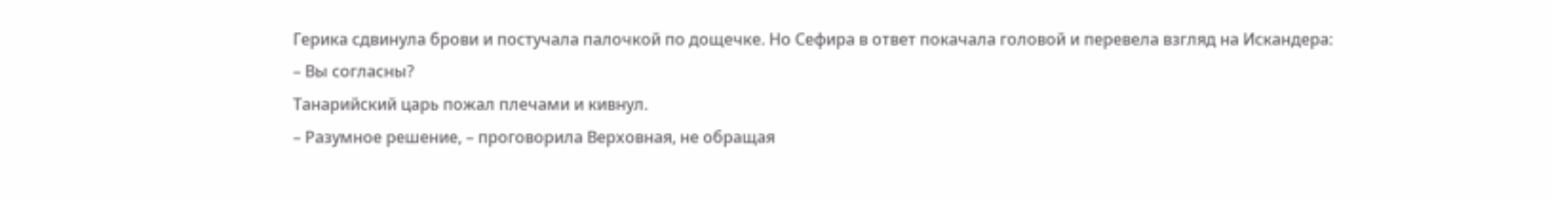Герика сдвинула брови и постучала палочкой по дощечке. Но Сефира в ответ покачала головой и перевела взгляд на Искандера:
– Вы согласны?
Танарийский царь пожал плечами и кивнул.
– Разумное решение, – проговорила Верховная, не обращая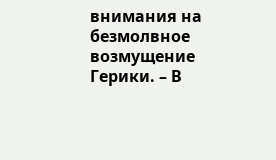внимания на безмолвное возмущение Герики. – В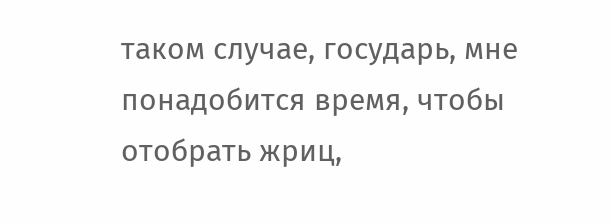таком случае, государь, мне понадобится время, чтобы отобрать жриц,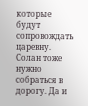которые будут сопровождать царевну. Солан тоже нужно собраться в дорогу. Да и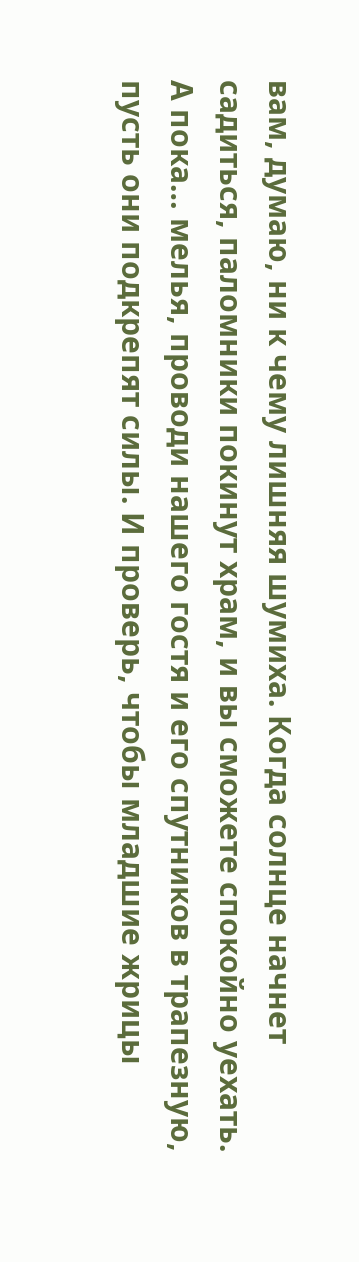вам, думаю, ни к чему лишняя шумиха. Когда солнце начнет садиться, паломники покинут храм, и вы сможете спокойно уехать. А пока… мелья, проводи нашего гостя и его спутников в трапезную, пусть они подкрепят силы. И проверь, чтобы младшие жрицы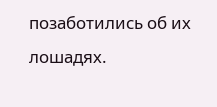позаботились об их лошадях.